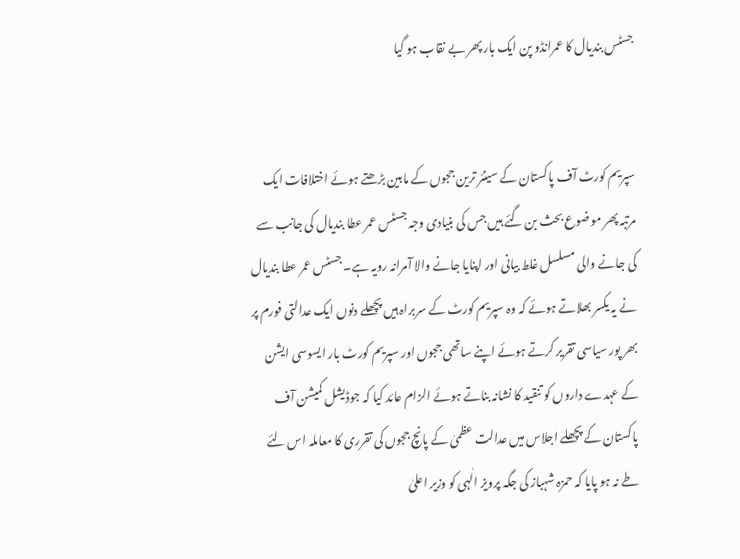جسٹس بندیال کا عمرانڈو پن ایک بار پھر بے نقاب ہو گیا


سپریم کورٹ آف پاکستان کے سینئر ترین ججوں کے مابین بڑھتے ہوئے اختلافات ایک مرتبہ پھر موضوع بحث بن گئے ہیں جس کی بنیادی وجہ جسٹس عمر عطا بندیال کی جانب سے کی جانے والی مسلسل غلط بیانی اور اپنایا جانے والا آمرانہ رویہ ہے۔ جسٹس عمر عطا بندیال نے یہ یکسر بھلاتے ہوئے کہ وہ سپریم کورٹ کے سربراہ ہیں پچھلے دنوں ایک عدالتی فورم پر بھر پور سیاسی تقریر کرتے ہوئے اپنے ساتھی ججوں اور سپریم کورٹ بار ایسوسی ایشن کے عہدے داروں کو تنقید کا نشانہ بناتے ہوئے الزام عائد کیا کہ جوڈیشل کمیشن آف پاکستان کے پچھلے اجلاس میں عدالت عظمیٰ کے پانچ ججوں کی تقرری کا معاملہ اس لئے طے نہ ہو پایا کہ حمزہ شہباز کی جگہ پرویز الٰہی کو وزیر اعلیٰ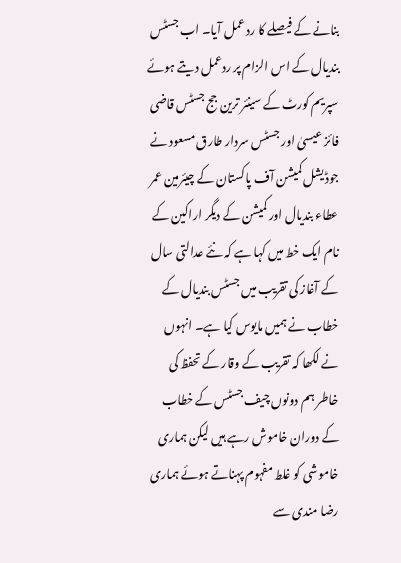بنانے کے فیصلے کا رد عمل آیا۔ اب جسٹس بندیال کے اس الزام پر ردعمل دیتے ہوئے سپریم کورٹ کے سینئر ترین جج جسٹس قاضی فائز عیسیٰ اور جسٹس سردار طارق مسعود نے جوڈیشل کمیشن آف پاکستان کے چیئرمین عمر عطاء بندیال اور کمیشن کے دیگر اراکین کے نام ایک خط میں کہا ہے کہ نئے عدالتی سال کے آغاز کی تقریب میں جسٹس بندیال کے خطاب نے ہمیں مایوس کیا ہے۔ انہوں نے لکھا کہ تقریب کے وقار کے تحفظ کی خاطر ہم دونوں چیف جسٹس کے خطاب کے دوران خاموش رہے ہیں لیکن ہماری خاموشی کو غلط مفہوم پہناتے ہوئے ہماری رضا مندی سے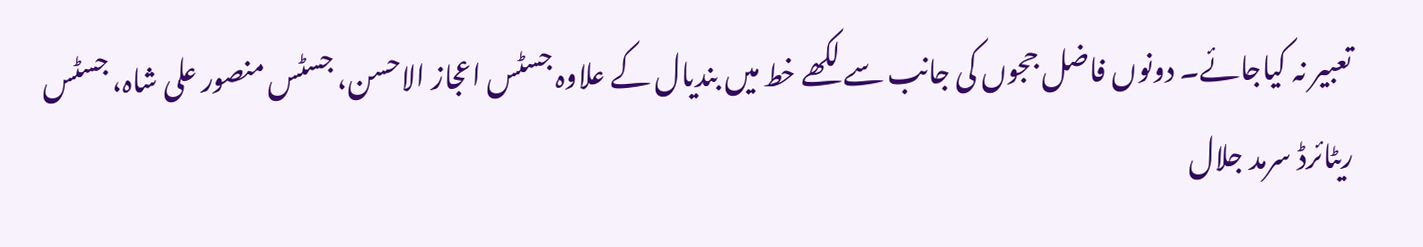تعبیر نہ کیاجائے۔ دونوں فاضل ججوں کی جانب سے لکھے خط میں بندیال کے علاوہ جسٹس اعجاز الاحسن، جسٹس منصور علی شاہ، جسٹس ریٹائرڈ سرمد جلال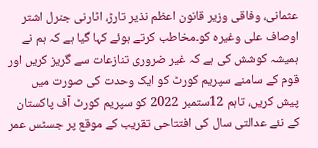عثمانی، وفاقی وزیر قانون اعظم نذیر تارڑ، اٹارنی جنرل اشتر اوصاف علی وغیرہ کو۔مخاطب کرتے ہوئے کہا گیا ہے کہ ہم نے ہمیشہ کوشش کی ہے کہ غیر ضروری تنازعات سے گریز کریں اور قوم کے سامنے سپریم کورٹ کو ایک وحدت کی صورت میں پیش کریں، تاہم 12ستمبر 2022 کو سپریم کورٹ آف پاکستان کے نئے عدالتی سال کی افتتاحی تقریب کے موقع پر جسٹس عمر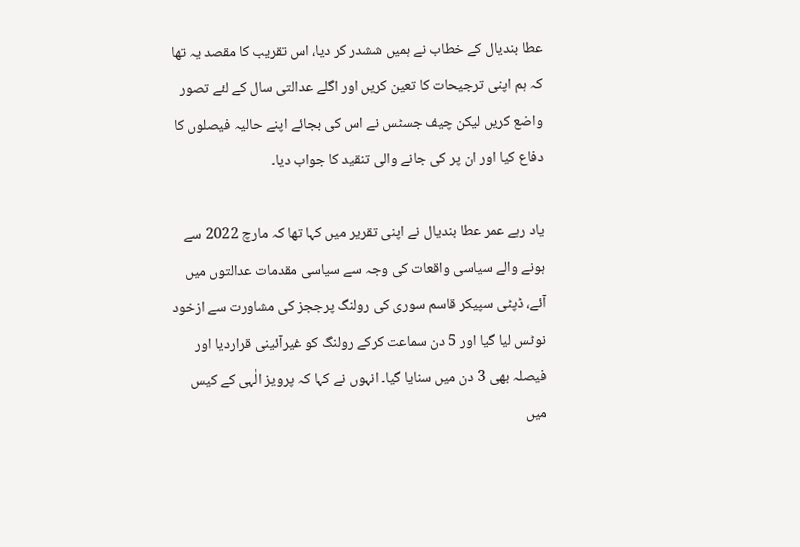عطا بندیال کے خطاب نے ہمیں ششدر کر دیا، اس تقریب کا مقصد یہ تھا کہ ہم اپنی ترجیحات کا تعین کریں اور اگلے عدالتی سال کے لئے تصور واضع کریں لیکن چیف جسٹس نے اس کی بجائے اپنے حالیہ فیصلوں کا دفاع کیا اور ان پر کی جانے والی تنقید کا جواب دیا۔

یاد رہے عمر عطا بندیال نے اپنی تقریر میں کہا تھا کہ مارچ 2022 سے ہونے والے سیاسی واقعات کی وجہ سے سیاسی مقدمات عدالتوں میں آئے، ڈپٹی سپیکر قاسم سوری کی رولنگ پرججز کی مشاورت سے ازخود نوٹس لیا گیا اور 5 دن سماعت کرکے رولنگ کو غیرآئینی قراردیا اور فیصلہ بھی 3 دن میں سنایا گیا۔ انہوں نے کہا کہ پرویز الٰہی کے کیس میں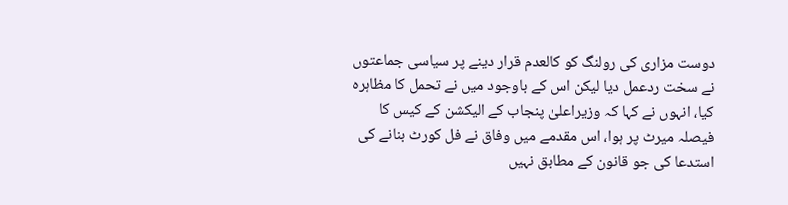دوست مزاری کی رولنگ کو کالعدم قرار دینے پر سیاسی جماعتوں نے سخت ردعمل دیا لیکن اس کے باوجود میں نے تحمل کا مظاہرہ کیا، انہوں نے کہا کہ وزیراعلیٰ پنجاب کے الیکشن کے کیس کا فیصلہ میرٹ پر ہوا، اس مقدمے میں وفاق نے فل کورٹ بنانے کی استدعا کی جو قانون کے مطابق نہیں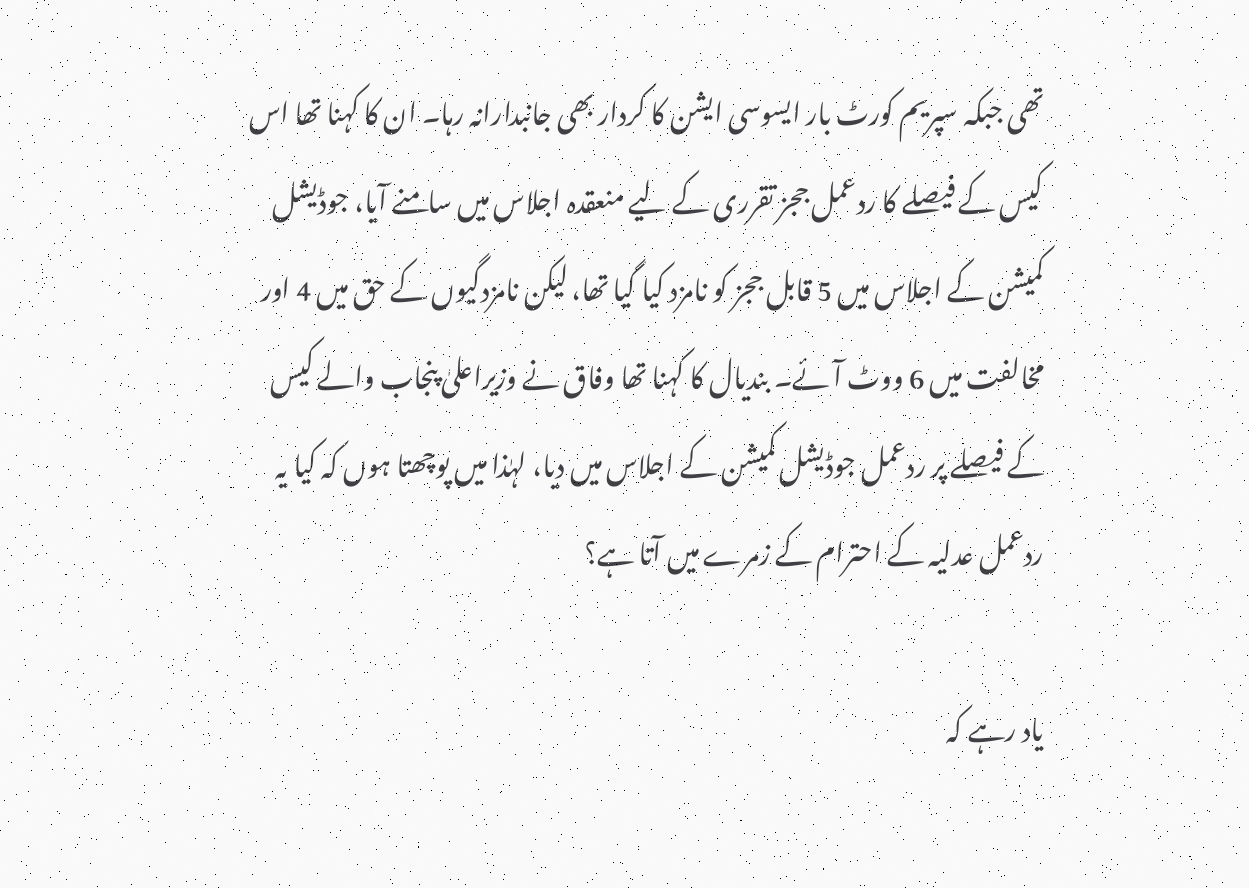تھی جبکہ سپریم کورٹ بار ایسوسی ایشن کا کردار بھی جانبدارانہ رہا۔ ان کا کہنا تھا اس کیس کے فیصلے کا ردعمل ججز تقرری کے لیے منعقدہ اجلاس میں سامنے آیا، جوڈیشل کمیشن کے اجلاس میں 5 قابل ججز کو نامزد کیا گیا تھا، لیکن نامزدگیوں کے حق میں 4 اور مخالفت میں 6 ووٹ آئے۔ بندیال کا کہنا تھا وفاق نے وزیراعلیٰ پنجاب والے کیس کے فیصلے پر ردعمل جوڈیشل کمیشن کے اجلاس میں دیا، لہٰذا میں پوچھتا ہوں کہ کیا یہ ردعمل عدلیہ کے احترام کے زمرے میں آتا ہے؟

یاد رہے کہ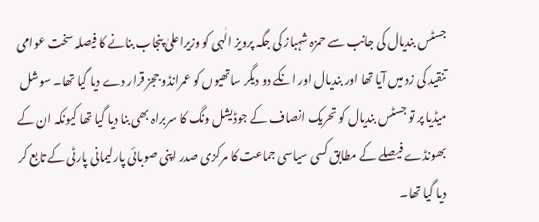جسٹس بندیال کی جانب سے حمزہ شہباز کی جگہ پرویز الٰہی کو وزیراعلیٰ پنجاب بنانے کا فیصلہ سخت عوامی تنقید کی زد میں آیا تھا اور بندیال اور انکے دو دیگر ساتھیوں کو عمرانڈو ججز قرار دے دیا گیا تھا۔ سوشل میڈیا پر تو جسٹس بندیال کو تحریک انصاف کے جوڈیشل ونگ کا سربراہ بھی بنا دیا گیا تھا کیونکہ ان کے بھونڈے فیصلے کے مطابق کسی سیاسی جماعت کا مرکزی صدر اپنی صوبائی پارلیمانی پارٹی کے تابع کر دیا گیا تھا۔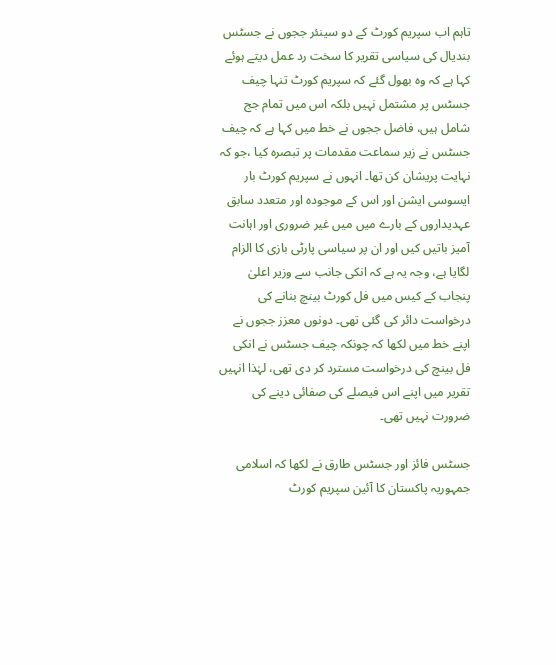تاہم اب سپریم کورٹ کے دو سینئر ججوں نے جسٹس بندیال کی سیاسی تقریر کا سخت رد عمل دیتے ہوئے کہا ہے کہ وہ بھول گئے کہ سپریم کورٹ تنہا چیف جسٹس پر مشتمل نہیں بلکہ اس میں تمام جج شامل ہیں، فاضل ججوں نے خط میں کہا ہے کہ چیف جسٹس نے زیر سماعت مقدمات پر تبصرہ کیا ،جو کہ نہایت پریشان کن تھا۔ انہوں نے سپریم کورٹ بار ایسوسی ایشن اور اس کے موجودہ اور متعدد سابق عہدیداروں کے بارے میں میں غیر ضروری اور اہانت آمیز باتیں کیں اور ان پر سیاسی پارٹی بازی کا الزام لگایا ہے، وجہ یہ ہے کہ انکی جانب سے وزیر اعلیٰ پنجاب کے کیس میں فل کورٹ بینچ بنانے کی درخواست دائر کی گئی تھی۔ دونوں معزز ججوں نے اپنے خط میں لکھا کہ چونکہ چیف جسٹس نے انکی فل بینچ کی درخواست مسترد کر دی تھی، لہٰذا انہیں تقریر میں اپنے اس فیصلے کی صفائی دینے کی ضرورت نہیں تھی۔

جسٹس فائز اور جسٹس طارق نے لکھا کہ اسلامی جمہوریہ پاکستان کا آئین سپریم کورٹ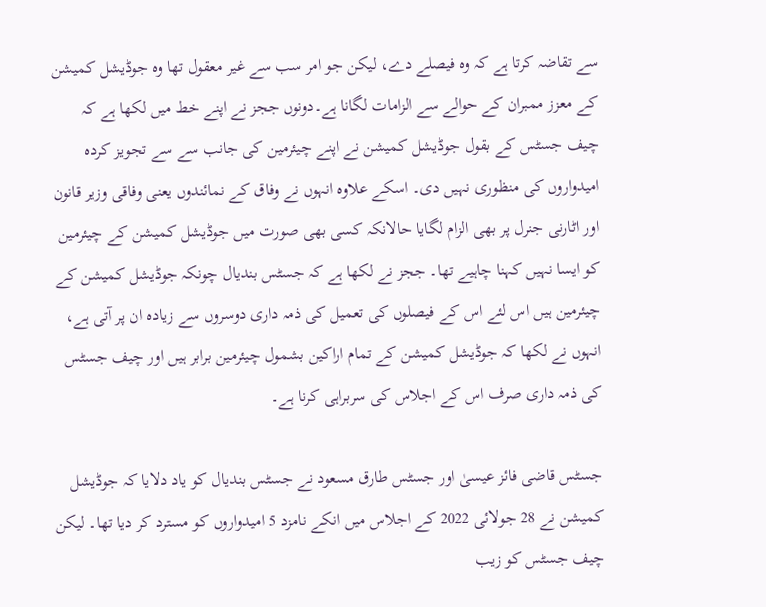سے تقاضہ کرتا ہے کہ وہ فیصلے دے، لیکن جو امر سب سے غیر معقول تھا وہ جوڈیشل کمیشن کے معزز ممبران کے حوالے سے الزامات لگانا ہے۔دونوں ججز نے اپنے خط میں لکھا ہے کہ چیف جسٹس کے بقول جوڈیشل کمیشن نے اپنے چیئرمین کی جانب سے سے تجویز کردہ امیدواروں کی منظوری نہیں دی۔ اسکے علاوہ انہوں نے وفاق کے نمائندوں یعنی وفاقی وزیر قانون اور اٹارنی جنرل پر بھی الزام لگایا حالانکہ کسی بھی صورت میں جوڈیشل کمیشن کے چیئرمین کو ایسا نہیں کہنا چاہیے تھا۔ ججز نے لکھا ہے کہ جسٹس بندیال چونکہ جوڈیشل کمیشن کے چیئرمین ہیں اس لئے اس کے فیصلوں کی تعمیل کی ذمہ داری دوسروں سے زیادہ ان پر آتی ہے، انہوں نے لکھا کہ جوڈیشل کمیشن کے تمام اراکین بشمول چیئرمین برابر ہیں اور چیف جسٹس کی ذمہ داری صرف اس کے اجلاس کی سربراہی کرنا ہے۔

جسٹس قاضی فائز عیسیٰ اور جسٹس طارق مسعود نے جسٹس بندیال کو یاد دلایا کہ جوڈیشل کمیشن نے 28 جولائی 2022 کے اجلاس میں انکے نامزد 5 امیدواروں کو مسترد کر دیا تھا۔ لیکن چیف جسٹس کو زیب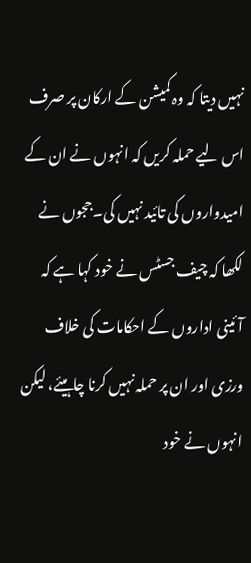نہیں دیتا کہ وہ کمیشن کے ارکان پر صرف اس لیے حملہ کریں کہ انہوں نے ان کے امیدواروں کی تائید نہیں کی۔ججوں نے لکھا کہ چیف جسٹس نے خود کہا ہے کہ آئینی اداروں کے احکامات کی خلاف ورزی اور ان پر حملہ نہیں کرنا چاہیئے، لیکن انہوں نے خود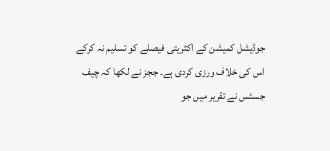جوڈیشل کمیشن کے اکثریتی فیصلے کو تسلیم نہ کرکے اس کی خلاف ورزی کردی ہے۔ ججز نے لکھا کہ چیف جسٹس نے تقریر میں جو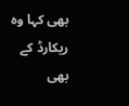بھی کہا وہ ریکارڈ کے بھی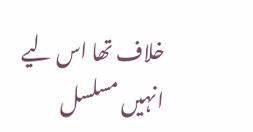خلاف تھا اس لیے انہیں مسلسل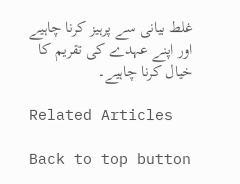غلط بیانی سے پرہیز کرنا چاہیے اور اپنے عہدے کی تقریم کا خیال کرنا چاہیے۔

Related Articles

Back to top button